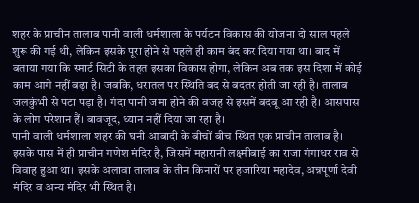शहर के प्राचीन तालाब पानी वाली धर्मशाला के पर्यटन विकास की योजना दो साल पहले शुरू की गई थी, लेकिन इसके पूरा होने से पहले ही काम बंद कर दिया गया था। बाद में बताया गया कि स्मार्ट सिटी के तहत इसका विकास होगा, लेकिन अब तक इस दिशा में कोई काम आगे नहीं बढ़ा है। जबकि, धरातल पर स्थिति बद से बदतर होती जा रही है। तालाब जलकुंभी से पटा पड़ा है। गंदा पानी जमा होने की वजह से इसमें बदबू आ रही है। आसपास के लोग परेशान हैं। बावजूद, ध्यान नहीं दिया जा रहा है।
पानी वाली धर्मशाला शहर की घनी आबादी के बीचों बीच स्थित एक प्राचीन तालाब है। इसके पास में ही प्राचीन गणेश मंदिर है, जिसमें महारानी लक्ष्मीबाई का राजा गंगाधर राव से विवाह हुआ था। इसके अलावा तालाब के तीन किनारों पर हजारिया महादेव, अन्नपूर्णा देवी मंदिर व अन्य मंदिर भी स्थित है।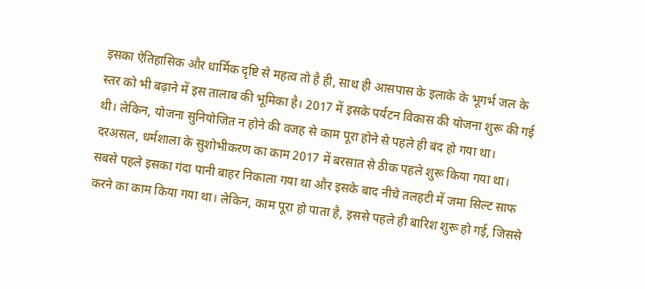इसका ऐतिहासिक और धार्मिक दृष्टि से महत्व तो है ही, साथ ही आसपास के इलाके के भूगर्भ जल के स्तर को भी बढ़ाने में इस तालाब की भूमिका है। 2017 में इसके पर्यटन विकास की योजना शुरू की गई थी। लेकिन, योजना सुनियोजित न होने की वजह से काम पूरा होने से पहले ही बंद हो गया था। दरअसल, धर्मशाला के सुशोभीकरण का काम 2017 में बरसात से ठीक पहले शुरू किया गया था। सबसे पहले इसका गंदा पानी बाहर निकाला गया था और इसके बाद नीचे तलहटी में जमा सिल्ट साफ करने का काम किया गया था। लेकिन, काम पूरा हो पाता है, इससे पहले ही बारिश शुरू हो गई, जिससे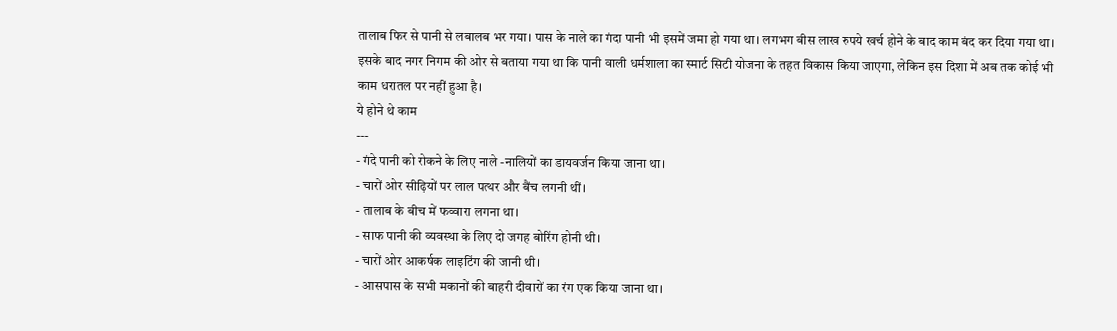तालाब फिर से पानी से लबालब भर गया। पास के नाले का गंदा पानी भी इसमें जमा हो गया था। लगभग बीस लाख रुपये खर्च होने के बाद काम बंद कर दिया गया था।
इसके बाद नगर निगम की ओर से बताया गया था कि पानी वाली धर्मशाला का स्मार्ट सिटी योजना के तहत विकास किया जाएगा, लेकिन इस दिशा में अब तक कोई भी काम धरातल पर नहीं हुआ है।
ये होने थे काम
---
- गंदे पानी को रोकने के लिए नाले -नालियों का डायवर्जन किया जाना था।
- चारों ओर सीढ़ियों पर लाल पत्थर और बैंच लगनी थीं।
- तालाब के बीच में फव्वारा लगना था।
- साफ पानी की व्यवस्था के लिए दो जगह बोरिंग होनी थी।
- चारों ओर आकर्षक लाइटिंग की जानी थी।
- आसपास के सभी मकानों की बाहरी दीवारों का रंग एक किया जाना था।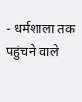- धर्मशाला तक पहुंचने वाले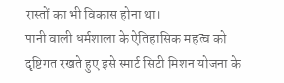रास्तों का भी विकास होना था।
पानी वाली धर्मशाला के ऐतिहासिक महत्व को दृष्टिगत रखते हुए इसे स्मार्ट सिटी मिशन योजना के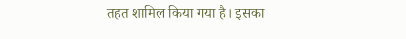तहत शामिल किया गया है। इसका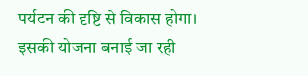पर्यटन की दृष्टि से विकास होगा। इसकी योजना बनाई जा रही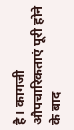है। कागजी औपचारिकताएं पूरी होने के बाद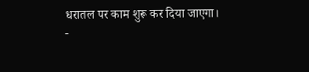धरातल पर काम शुरू कर दिया जाएगा।
-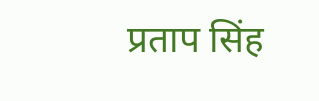प्रताप सिंह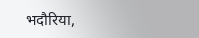भदौरिया,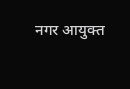नगर आयुक्त